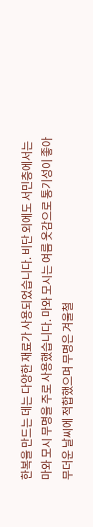한복을 만드는 데는 다양한 재료가 사용되었습니다. 비단 외에도 서민층에서는 마와 모시 무명을 주로 사용했습니다. 마와 모시는 여름 옷감으로 통기성이 좋아 무더운 날씨에 적합했으며 무명은 겨울철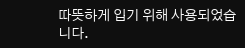따뜻하게 입기 위해 사용되었습니다.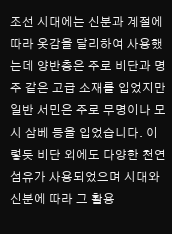조선 시대에는 신분과 계절에 따라 옷감을 달리하여 사용했는데 양반층은 주로 비단과 명주 같은 고급 소재를 입었지만 일반 서민은 주로 무명이나 모시 삼베 등을 입었습니다. 이렇듯 비단 외에도 다양한 천연 섬유가 사용되었으며 시대와 신분에 따라 그 활용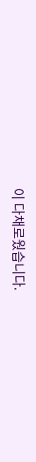이 다채로웠습니다.